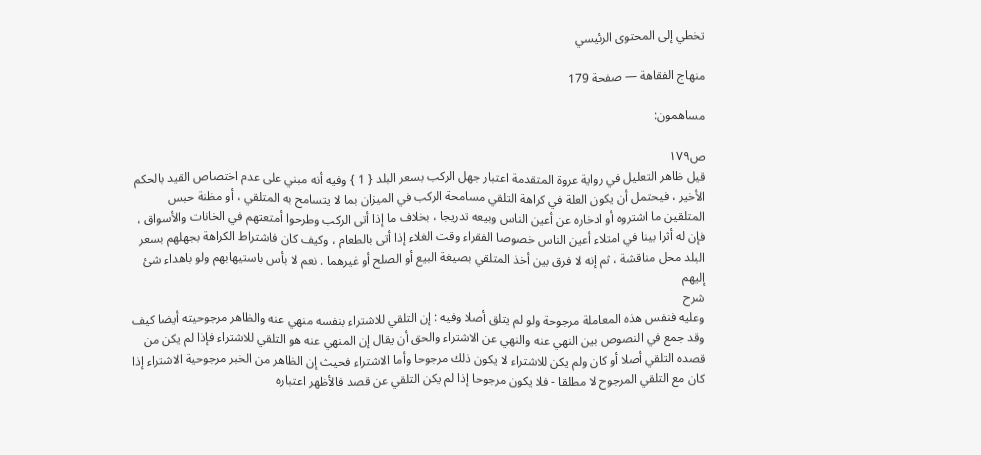تخطي إلى المحتوى الرئيسي

منهاج الفقاهة — صفحة 179

مساهمون:

ص١٧٩
قيل ظاهر التعليل في رواية عروة المتقدمة اعتبار جهل الركب بسعر البلد { 1 } وفيه أنه مبني على عدم اختصاص القيد بالحكم الأخير ، فيحتمل أن يكون العلة في كراهة التلقي مسامحة الركب في الميزان بما لا يتسامح به المتلقي ، أو مظنة حبس المتلقين ما اشتروه أو ادخاره عن أعين الناس وبيعه تدريجا ، بخلاف ما إذا أتى الركب وطرحوا أمتعتهم في الخانات والأسواق ، فإن له أثرا بينا في امتلاء أعين الناس خصوصا الفقراء وقت الغلاء إذا أتى بالطعام ، وكيف كان فاشتراط الكراهة بجهلهم بسعر البلد محل مناقشة ، ثم إنه لا فرق بين أخذ المتلقي بصيغة البيع أو الصلح أو غيرهما . نعم لا بأس باستيهابهم ولو باهداء شئ إليهم
شرح
وعليه فنفس هذه المعاملة مرجوحة ولو لم يتلق أصلا وفيه : إن التلقي للاشتراء بنفسه منهي عنه والظاهر مرجوحيته أيضا كيف وقد جمع في النصوص بين النهي عنه والنهي عن الاشتراء والحق أن يقال إن المنهي عنه هو التلقي للاشتراء فإذا لم يكن من قصده التلقي أصلا أو كان ولم يكن للاشتراء لا يكون ذلك مرجوحا وأما الاشتراء فحيث إن الظاهر من الخبر مرجوحية الاشتراء إذا كان مع التلقي المرجوح لا مطلقا - فلا يكون مرجوحا إذا لم يكن التلقي عن قصد فالأظهر اعتباره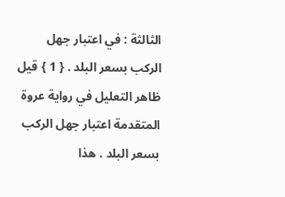الثالثة : في اعتبار جهل الركب بسعر البلد . { 1 } قيل ظاهر التعليل في رواية عروة المتقدمة اعتبار جهل الركب بسعر البلد . هذا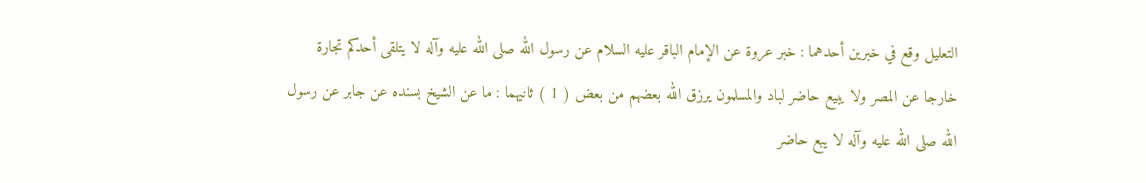التعليل وقع في خبرين أحدهما : خبر عروة عن الإمام الباقر عليه السلام عن رسول الله صلى الله عليه وآله لا يتلقى أحدكم تجارة خارجا عن المصر ولا يبيع حاضر لباد والمسلمون يرزق الله بعضهم من بعض ( 1 ) ثانيهما : ما عن الشيخ بسنده عن جابر عن رسول الله صلى الله عليه وآله لا يبع حاضر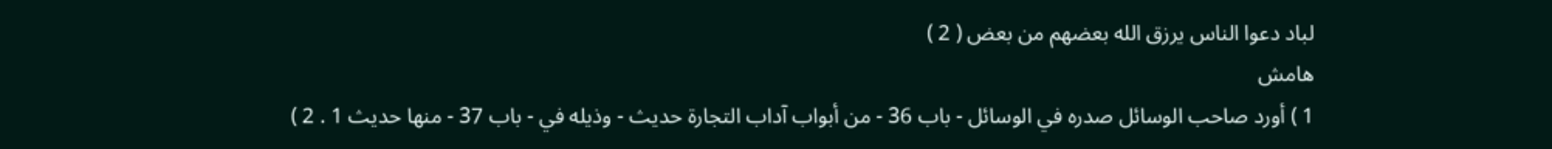لباد دعوا الناس يرزق الله بعضهم من بعض ( 2 )
هامش
1 ) أورد صاحب الوسائل صدره في الوسائل - باب 36 - من أبواب آداب التجارة حديث - وذيله في - باب 37 - منها حديث 1 . 2 )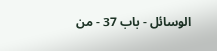الوسائل - باب 37 - من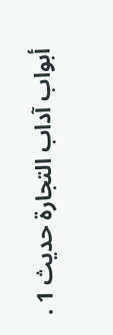أبواب آداب التجارة حديث 1 .